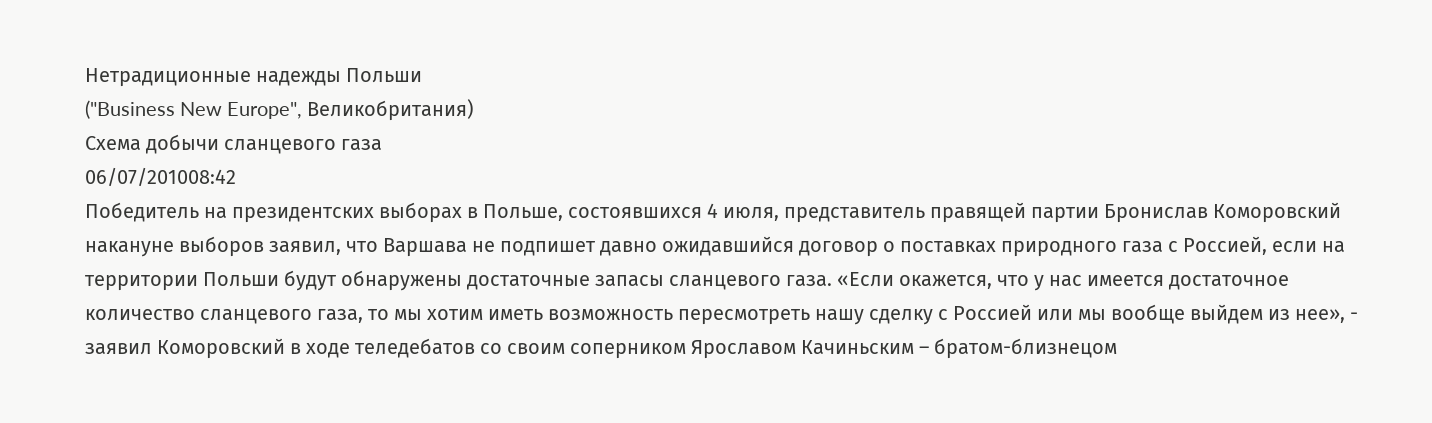Нетрадиционные надежды Польши
("Business New Europe", Великобритания)
Схема добычи сланцевого газа
06/07/201008:42
Победитель на президентских выборах в Польше, состоявшихся 4 июля, представитель правящей партии Бронислав Коморовский накануне выборов заявил, что Варшава не подпишет давно ожидавшийся договор о поставках природного газа с Россией, если на территории Польши будут обнаружены достаточные запасы сланцевого газа. «Если окажется, что у нас имеется достаточное количество сланцевого газа, то мы хотим иметь возможность пересмотреть нашу сделку с Россией или мы вообще выйдем из нее», - заявил Коморовский в ходе теледебатов со своим соперником Ярославом Качиньским – братом-близнецом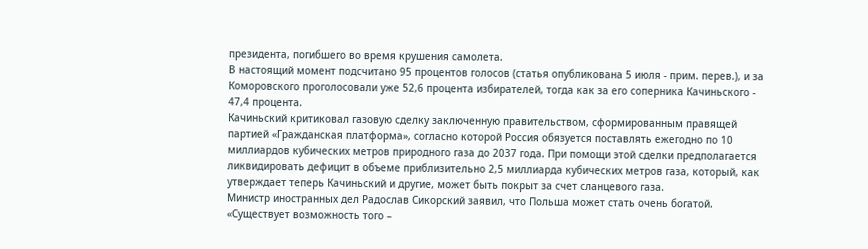президента, погибшего во время крушения самолета.
В настоящий момент подсчитано 95 процентов голосов (статья опубликована 5 июля - прим. перев.), и за Коморовского проголосовали уже 52,6 процента избирателей, тогда как за его соперника Качиньского - 47,4 процента.
Качиньский критиковал газовую сделку заключенную правительством, сформированным правящей партией «Гражданская платформа», согласно которой Россия обязуется поставлять ежегодно по 10 миллиардов кубических метров природного газа до 2037 года. При помощи этой сделки предполагается ликвидировать дефицит в объеме приблизительно 2,5 миллиарда кубических метров газа, который, как утверждает теперь Качиньский и другие, может быть покрыт за счет сланцевого газа.
Министр иностранных дел Радослав Сикорский заявил, что Польша может стать очень богатой. «Существует возможность того –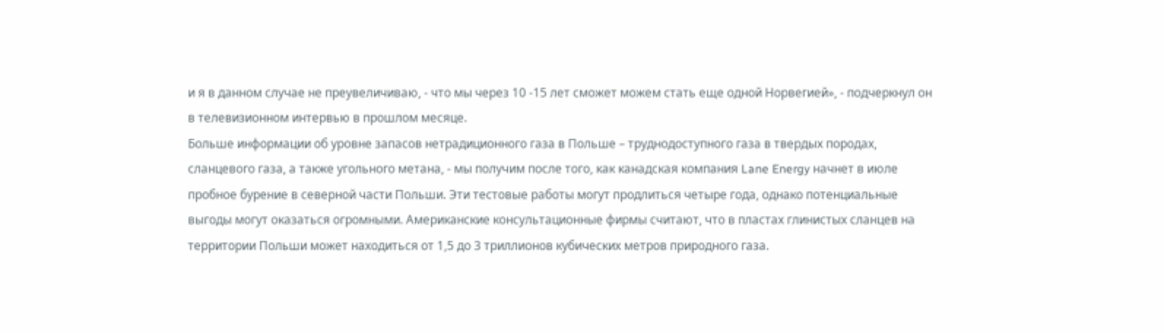и я в данном случае не преувеличиваю, - что мы через 10 -15 лет сможет можем стать еще одной Норвегией», - подчеркнул он в телевизионном интервью в прошлом месяце.
Больше информации об уровне запасов нетрадиционного газа в Польше – труднодоступного газа в твердых породах, сланцевого газа, а также угольного метана, - мы получим после того, как канадская компания Lane Energy начнет в июле пробное бурение в северной части Польши. Эти тестовые работы могут продлиться четыре года, однако потенциальные выгоды могут оказаться огромными. Американские консультационные фирмы считают, что в пластах глинистых сланцев на территории Польши может находиться от 1,5 до 3 триллионов кубических метров природного газа.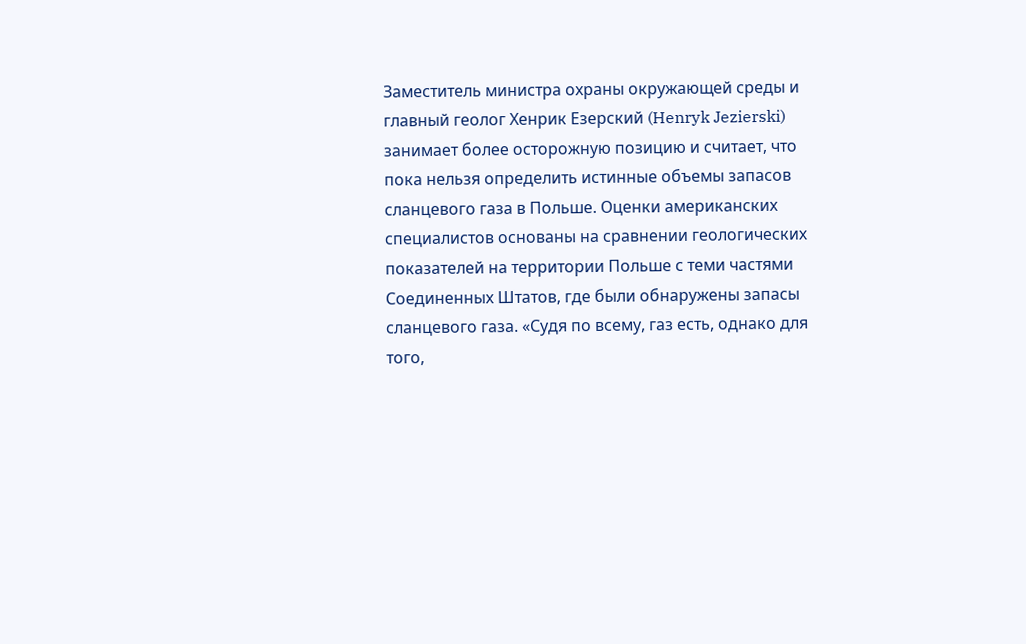Заместитель министра охраны окружающей среды и главный геолог Хенрик Езерский (Henryk Jezierski) занимает более осторожную позицию и считает, что пока нельзя определить истинные объемы запасов сланцевого газа в Польше. Оценки американских специалистов основаны на сравнении геологических показателей на территории Польше с теми частями Соединенных Штатов, где были обнаружены запасы сланцевого газа. «Судя по всему, газ есть, однако для того,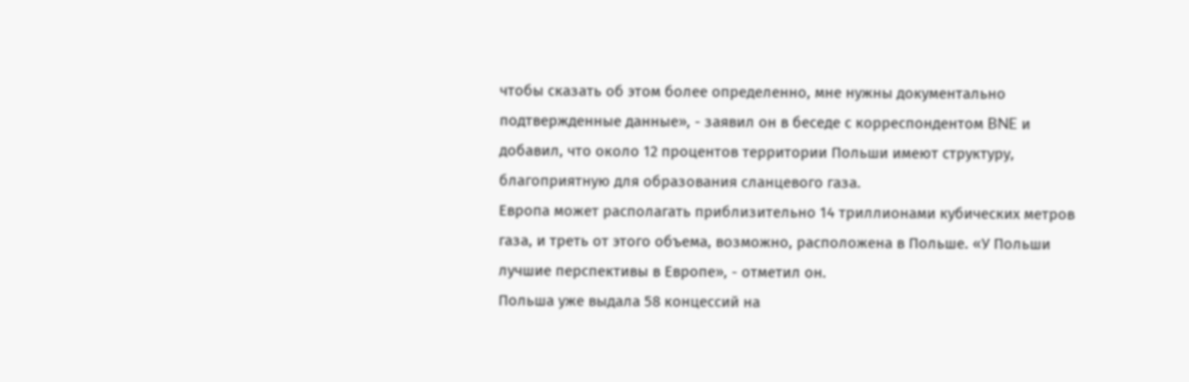чтобы сказать об этом более определенно, мне нужны документально подтвержденные данные», - заявил он в беседе с корреспондентом BNE и добавил, что около 12 процентов территории Польши имеют структуру, благоприятную для образования сланцевого газа.
Европа может располагать приблизительно 14 триллионами кубических метров газа, и треть от этого объема, возможно, расположена в Польше. «У Польши лучшие перспективы в Европе», - отметил он.
Польша уже выдала 58 концессий на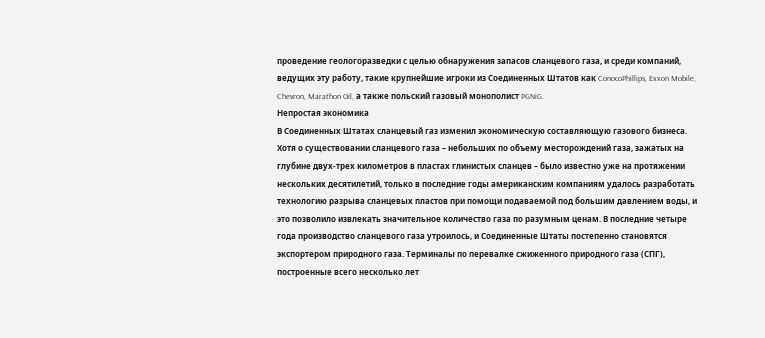проведение геологоразведки с целью обнаружения запасов сланцевого газа, и среди компаний, ведущих эту работу, такие крупнейшие игроки из Соединенных Штатов как ConocoPhillips, Exxon Mobile, Chevron, Marathon Oil, а также польский газовый монополист PGNiG.
Непростая экономика
В Соединенных Штатах сланцевый газ изменил экономическую составляющую газового бизнеса. Хотя о существовании сланцевого газа – небольших по объему месторождений газа, зажатых на глубине двух-трех километров в пластах глинистых сланцев – было известно уже на протяжении нескольких десятилетий, только в последние годы американским компаниям удалось разработать технологию разрыва сланцевых пластов при помощи подаваемой под большим давлением воды, и это позволило извлекать значительное количество газа по разумным ценам. В последние четыре года производство сланцевого газа утроилось, и Соединенные Штаты постепенно становятся экспортером природного газа. Терминалы по перевалке сжиженного природного газа (СПГ), построенные всего несколько лет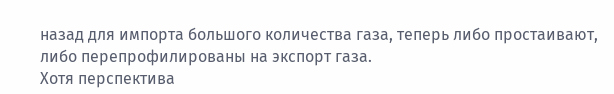назад для импорта большого количества газа, теперь либо простаивают, либо перепрофилированы на экспорт газа.
Хотя перспектива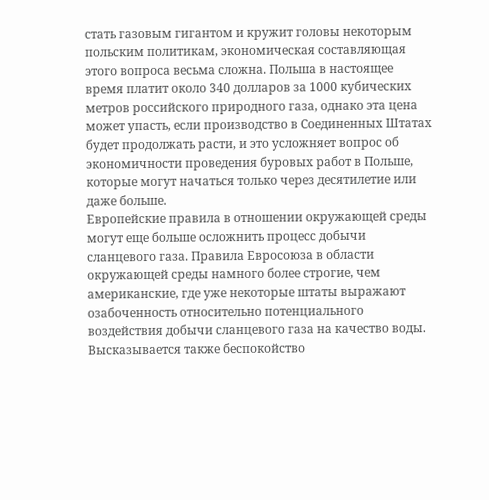стать газовым гигантом и кружит головы некоторым польским политикам, экономическая составляющая этого вопроса весьма сложна. Польша в настоящее время платит около 340 долларов за 1000 кубических метров российского природного газа, однако эта цена может упасть, если производство в Соединенных Штатах будет продолжать расти, и это усложняет вопрос об экономичности проведения буровых работ в Польше, которые могут начаться только через десятилетие или даже больше.
Европейские правила в отношении окружающей среды могут еще больше осложнить процесс добычи сланцевого газа. Правила Евросоюза в области окружающей среды намного более строгие, чем американские, где уже некоторые штаты выражают озабоченность относительно потенциального воздействия добычи сланцевого газа на качество воды. Высказывается также беспокойство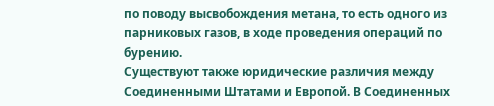по поводу высвобождения метана, то есть одного из парниковых газов, в ходе проведения операций по бурению.
Существуют также юридические различия между Соединенными Штатами и Европой. В Соединенных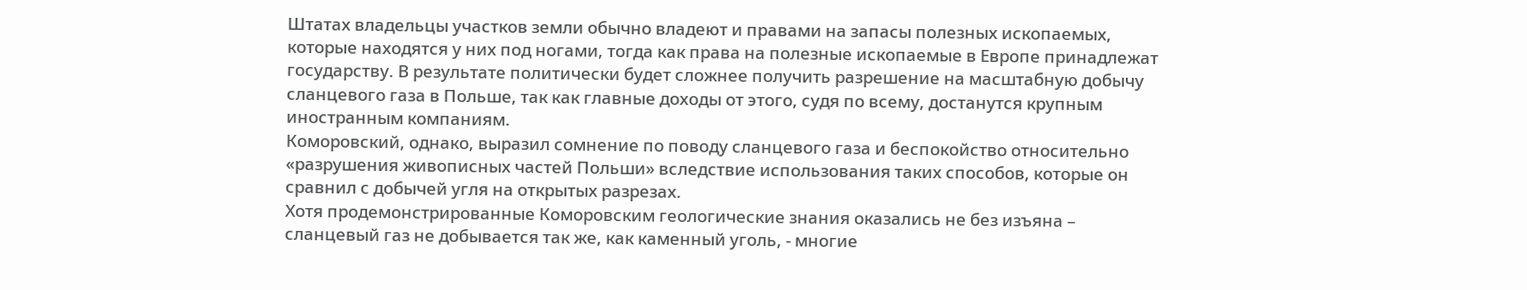Штатах владельцы участков земли обычно владеют и правами на запасы полезных ископаемых, которые находятся у них под ногами, тогда как права на полезные ископаемые в Европе принадлежат государству. В результате политически будет сложнее получить разрешение на масштабную добычу сланцевого газа в Польше, так как главные доходы от этого, судя по всему, достанутся крупным иностранным компаниям.
Коморовский, однако, выразил сомнение по поводу сланцевого газа и беспокойство относительно «разрушения живописных частей Польши» вследствие использования таких способов, которые он сравнил с добычей угля на открытых разрезах.
Хотя продемонстрированные Коморовским геологические знания оказались не без изъяна – сланцевый газ не добывается так же, как каменный уголь, - многие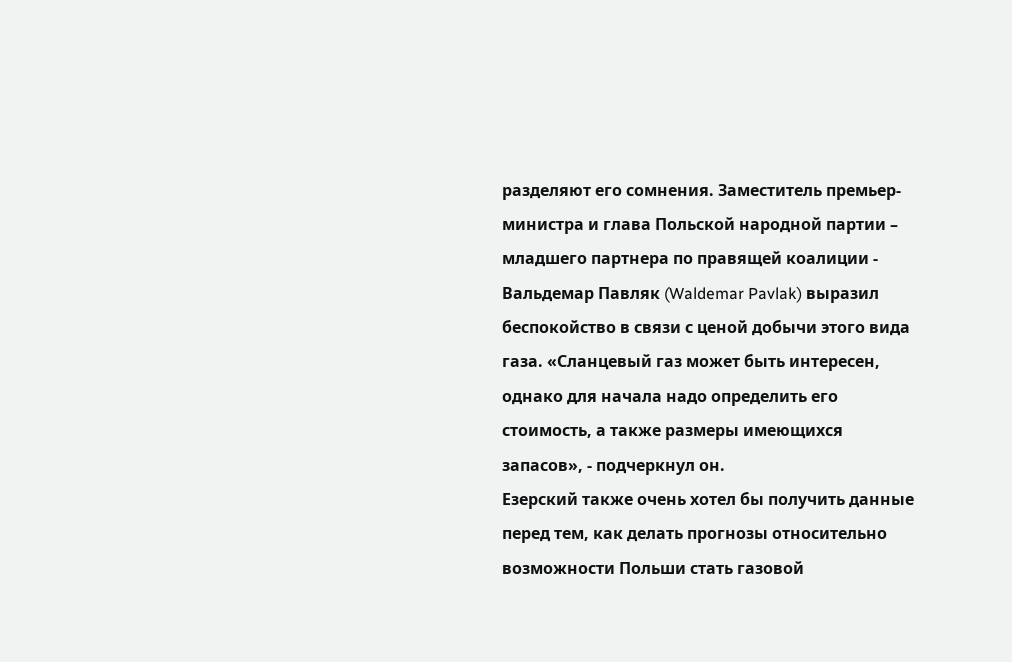разделяют его сомнения. Заместитель премьер-министра и глава Польской народной партии – младшего партнера по правящей коалиции - Вальдемар Павляк (Waldemar Pavlak) выразил беспокойство в связи с ценой добычи этого вида газа. «Сланцевый газ может быть интересен, однако для начала надо определить его стоимость, а также размеры имеющихся запасов», - подчеркнул он.
Езерский также очень хотел бы получить данные перед тем, как делать прогнозы относительно возможности Польши стать газовой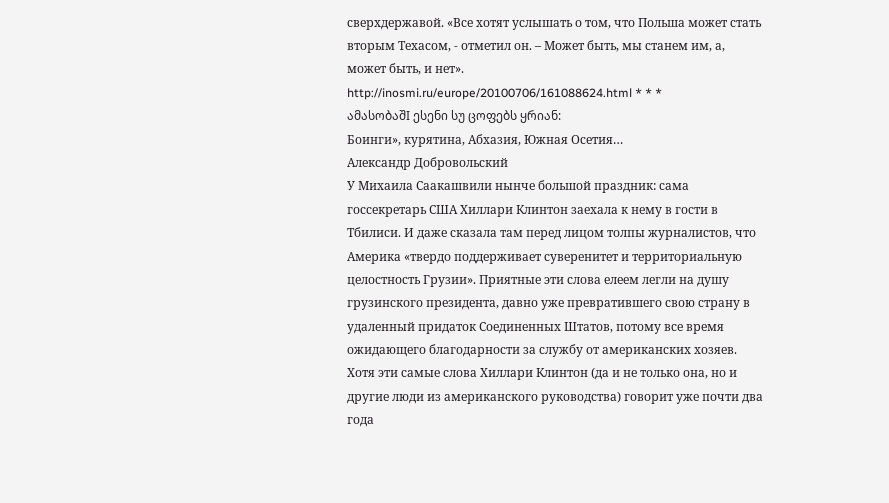сверхдержавой. «Все хотят услышать о том, что Польша может стать вторым Техасом, - отметил он. – Может быть, мы станем им, а, может быть, и нет».
http://inosmi.ru/europe/20100706/161088624.html * * *
ამასობაშI ესენი სუ ცოფებს ყრიან:
Боинги», курятина, Абхазия, Южная Осетия…
Александр Добровольский
У Михаила Саакашвили нынче большой праздник: сама госсекретарь США Хиллари Клинтон заехала к нему в гости в Тбилиси. И даже сказала там перед лицом толпы журналистов, что Америка «твердо поддерживает суверенитет и территориальную целостность Грузии». Приятные эти слова елеем легли на душу грузинского президента, давно уже превратившего свою страну в удаленный придаток Соединенных Штатов, потому все время ожидающего благодарности за службу от американских хозяев.
Хотя эти самые слова Хиллари Клинтон (да и не только она, но и другие люди из американского руководства) говорит уже почти два года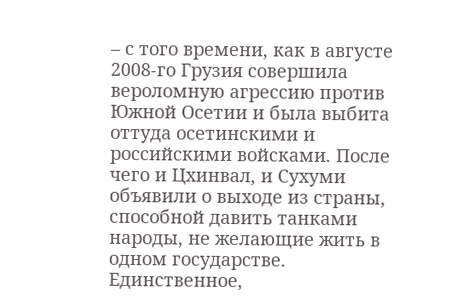– с того времени, как в августе 2008-го Грузия совершила вероломную агрессию против Южной Осетии и была выбита оттуда осетинскими и российскими войсками. После чего и Цхинвал, и Сухуми объявили о выходе из страны, способной давить танками народы, не желающие жить в одном государстве.
Единственное,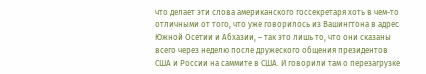что делает эти слова американского госсекретаря хоть в чем-то отличными от того, что уже говорилось из Вашингтона в адрес Южной Осетии и Абхазии, – так это лишь то, что они сказаны всего через неделю после дружеского общения президентов США и России на саммите в США. И говорили там о перезагрузке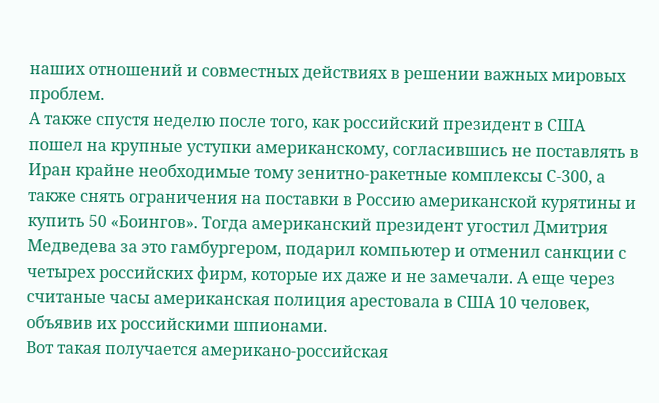наших отношений и совместных действиях в решении важных мировых проблем.
А также спустя неделю после того, как российский президент в США пошел на крупные уступки американскому, согласившись не поставлять в Иран крайне необходимые тому зенитно-ракетные комплексы С-300, а также снять ограничения на поставки в Россию американской курятины и купить 50 «Боингов». Тогда американский президент угостил Дмитрия Медведева за это гамбургером, подарил компьютер и отменил санкции с четырех российских фирм, которые их даже и не замечали. А еще через считаные часы американская полиция арестовала в США 10 человек, объявив их российскими шпионами.
Вот такая получается американо-российская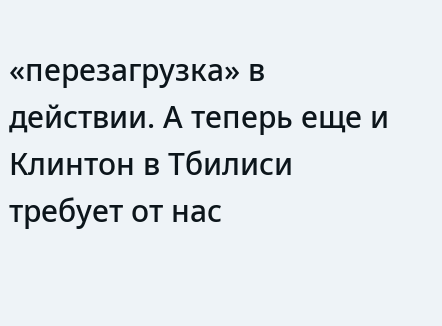«перезагрузка» в действии. А теперь еще и Клинтон в Тбилиси требует от нас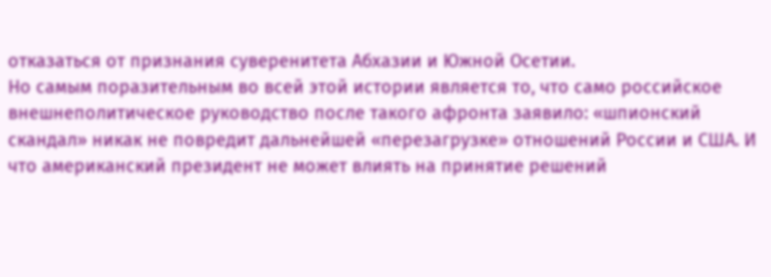отказаться от признания суверенитета Абхазии и Южной Осетии.
Но самым поразительным во всей этой истории является то, что само российское внешнеполитическое руководство после такого афронта заявило: «шпионский скандал» никак не повредит дальнейшей «перезагрузке» отношений России и США. И что американский президент не может влиять на принятие решений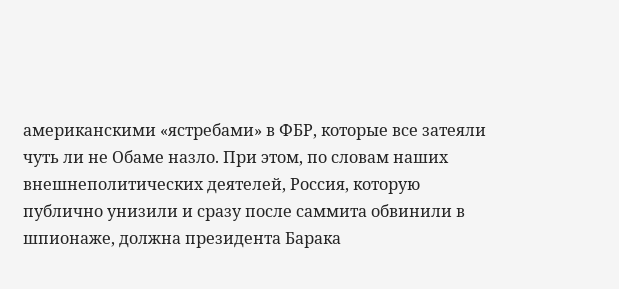американскими «ястребами» в ФБР, которые все затеяли чуть ли не Обаме назло. При этом, по словам наших внешнеполитических деятелей, Россия, которую публично унизили и сразу после саммита обвинили в шпионаже, должна президента Барака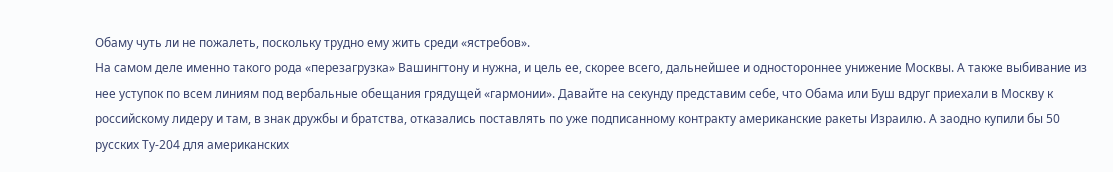Обаму чуть ли не пожалеть, поскольку трудно ему жить среди «ястребов».
На самом деле именно такого рода «перезагрузка» Вашингтону и нужна, и цель ее, скорее всего, дальнейшее и одностороннее унижение Москвы. А также выбивание из нее уступок по всем линиям под вербальные обещания грядущей «гармонии». Давайте на секунду представим себе, что Обама или Буш вдруг приехали в Москву к российскому лидеру и там, в знак дружбы и братства, отказались поставлять по уже подписанному контракту американские ракеты Израилю. А заодно купили бы 50 русских Ту-204 для американских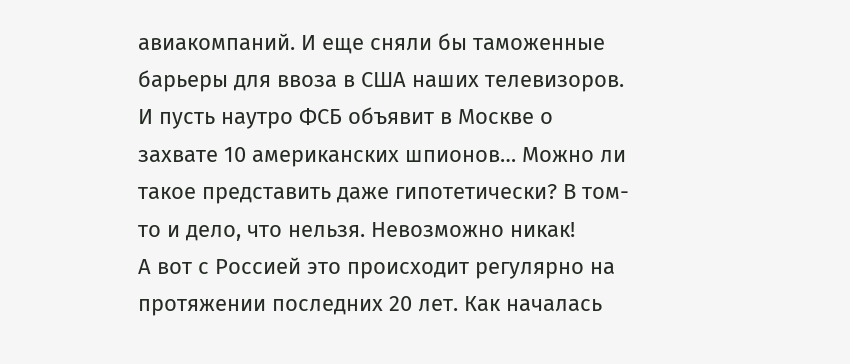авиакомпаний. И еще сняли бы таможенные барьеры для ввоза в США наших телевизоров. И пусть наутро ФСБ объявит в Москве о захвате 10 американских шпионов… Можно ли такое представить даже гипотетически? В том-то и дело, что нельзя. Невозможно никак!
А вот с Россией это происходит регулярно на протяжении последних 20 лет. Как началась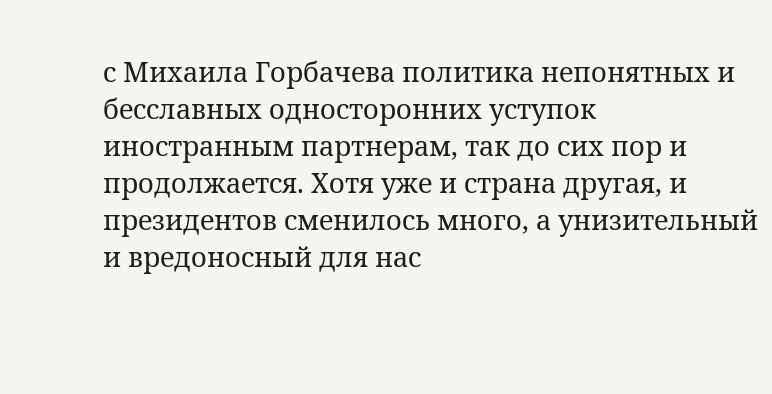с Михаила Горбачева политика непонятных и бесславных односторонних уступок иностранным партнерам, так до сих пор и продолжается. Хотя уже и страна другая, и президентов сменилось много, а унизительный и вредоносный для нас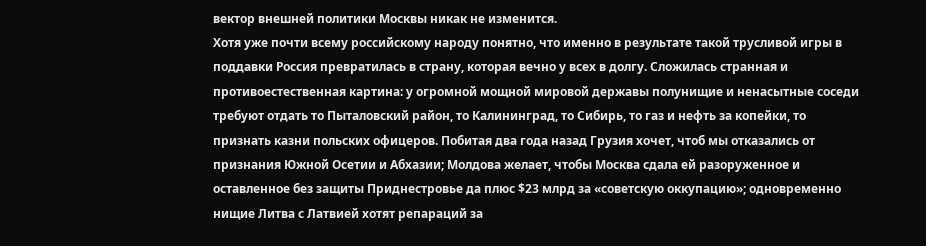вектор внешней политики Москвы никак не изменится.
Хотя уже почти всему российскому народу понятно, что именно в результате такой трусливой игры в поддавки Россия превратилась в страну, которая вечно у всех в долгу. Сложилась странная и противоестественная картина: у огромной мощной мировой державы полунищие и ненасытные соседи требуют отдать то Пыталовский район, то Калининград, то Сибирь, то газ и нефть за копейки, то признать казни польских офицеров. Побитая два года назад Грузия хочет, чтоб мы отказались от признания Южной Осетии и Абхазии; Молдова желает, чтобы Москва сдала ей разоруженное и оставленное без защиты Приднестровье да плюс $23 млрд за «советскую оккупацию»; одновременно нищие Литва с Латвией хотят репараций за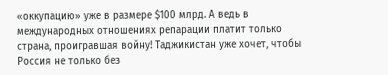«оккупацию» уже в размере $100 млрд. А ведь в международных отношениях репарации платит только страна, проигравшая войну! Таджикистан уже хочет, чтобы Россия не только без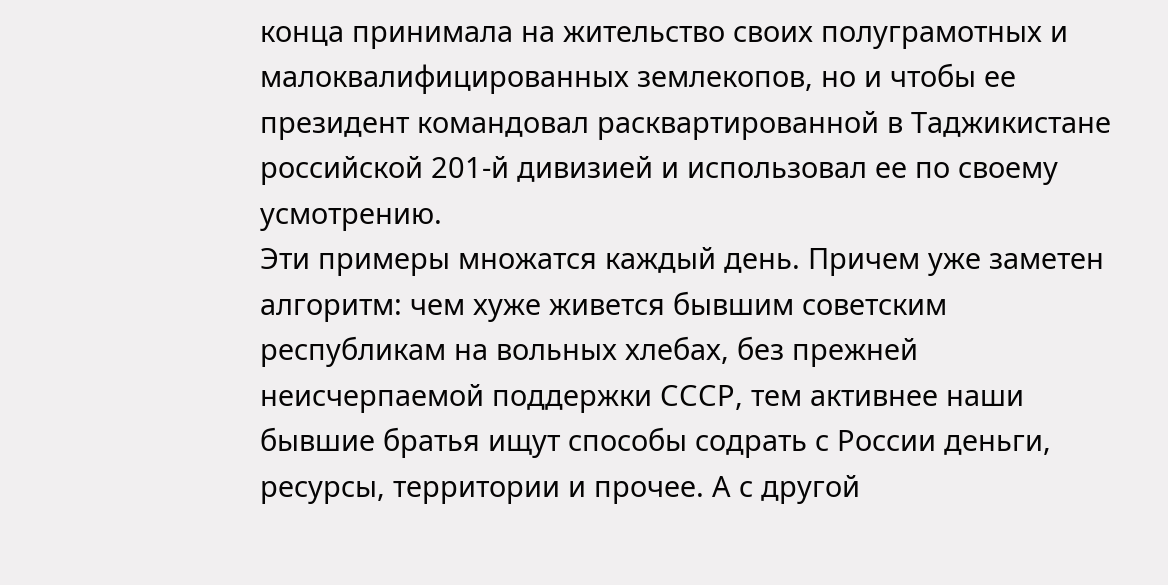конца принимала на жительство своих полуграмотных и малоквалифицированных землекопов, но и чтобы ее президент командовал расквартированной в Таджикистане российской 201-й дивизией и использовал ее по своему усмотрению.
Эти примеры множатся каждый день. Причем уже заметен алгоритм: чем хуже живется бывшим советским республикам на вольных хлебах, без прежней неисчерпаемой поддержки СССР, тем активнее наши бывшие братья ищут способы содрать с России деньги, ресурсы, территории и прочее. А с другой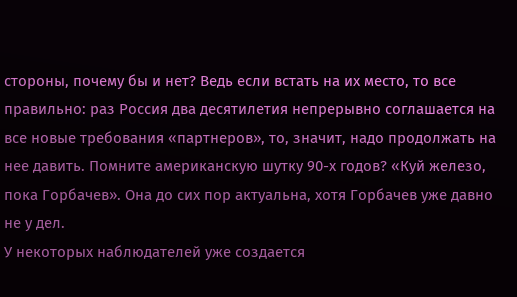стороны, почему бы и нет? Ведь если встать на их место, то все правильно: раз Россия два десятилетия непрерывно соглашается на все новые требования «партнеров», то, значит, надо продолжать на нее давить. Помните американскую шутку 90-х годов? «Куй железо, пока Горбачев». Она до сих пор актуальна, хотя Горбачев уже давно не у дел.
У некоторых наблюдателей уже создается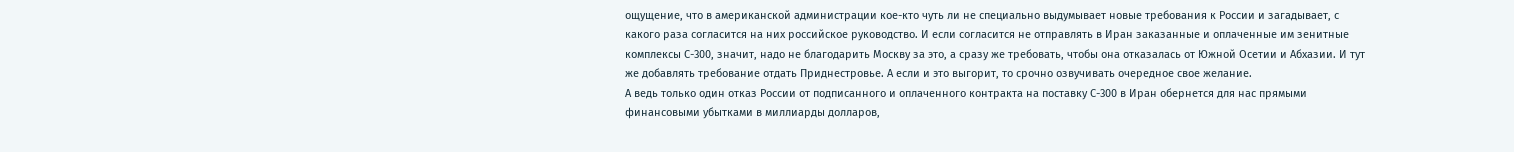ощущение, что в американской администрации кое-кто чуть ли не специально выдумывает новые требования к России и загадывает, с какого раза согласится на них российское руководство. И если согласится не отправлять в Иран заказанные и оплаченные им зенитные комплексы С-300, значит, надо не благодарить Москву за это, а сразу же требовать, чтобы она отказалась от Южной Осетии и Абхазии. И тут же добавлять требование отдать Приднестровье. А если и это выгорит, то срочно озвучивать очередное свое желание.
А ведь только один отказ России от подписанного и оплаченного контракта на поставку С-300 в Иран обернется для нас прямыми финансовыми убытками в миллиарды долларов,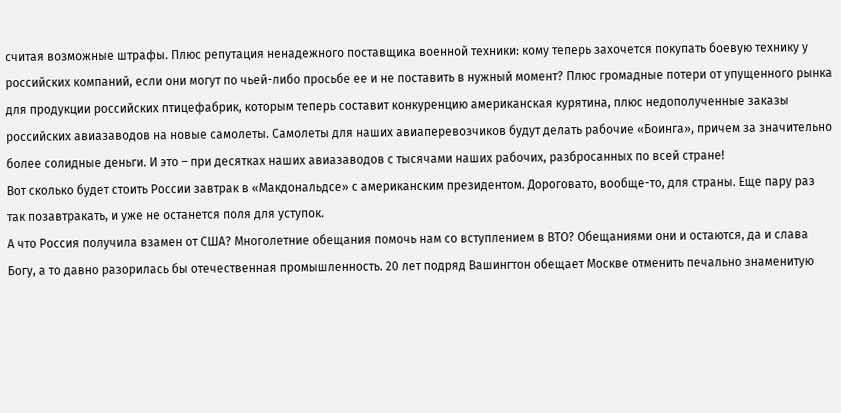считая возможные штрафы. Плюс репутация ненадежного поставщика военной техники: кому теперь захочется покупать боевую технику у российских компаний, если они могут по чьей-либо просьбе ее и не поставить в нужный момент? Плюс громадные потери от упущенного рынка для продукции российских птицефабрик, которым теперь составит конкуренцию американская курятина, плюс недополученные заказы российских авиазаводов на новые самолеты. Самолеты для наших авиаперевозчиков будут делать рабочие «Боинга», причем за значительно более солидные деньги. И это – при десятках наших авиазаводов с тысячами наших рабочих, разбросанных по всей стране!
Вот сколько будет стоить России завтрак в «Макдональдсе» с американским президентом. Дороговато, вообще-то, для страны. Еще пару раз так позавтракать, и уже не останется поля для уступок.
А что Россия получила взамен от США? Многолетние обещания помочь нам со вступлением в ВТО? Обещаниями они и остаются, да и слава Богу, а то давно разорилась бы отечественная промышленность. 20 лет подряд Вашингтон обещает Москве отменить печально знаменитую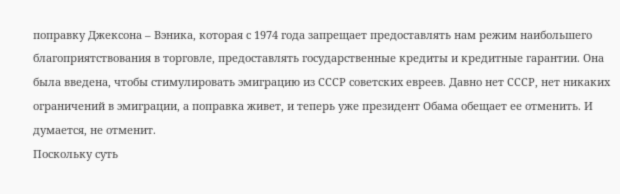поправку Джексона – Вэника, которая с 1974 года запрещает предоставлять нам режим наибольшего благоприятствования в торговле, предоставлять государственные кредиты и кредитные гарантии. Она была введена, чтобы стимулировать эмиграцию из СССР советских евреев. Давно нет СССР, нет никаких ограничений в эмиграции, а поправка живет, и теперь уже президент Обама обещает ее отменить. И думается, не отменит.
Поскольку суть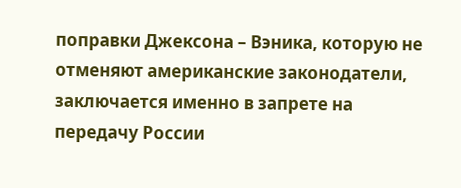поправки Джексона – Вэника, которую не отменяют американские законодатели, заключается именно в запрете на передачу России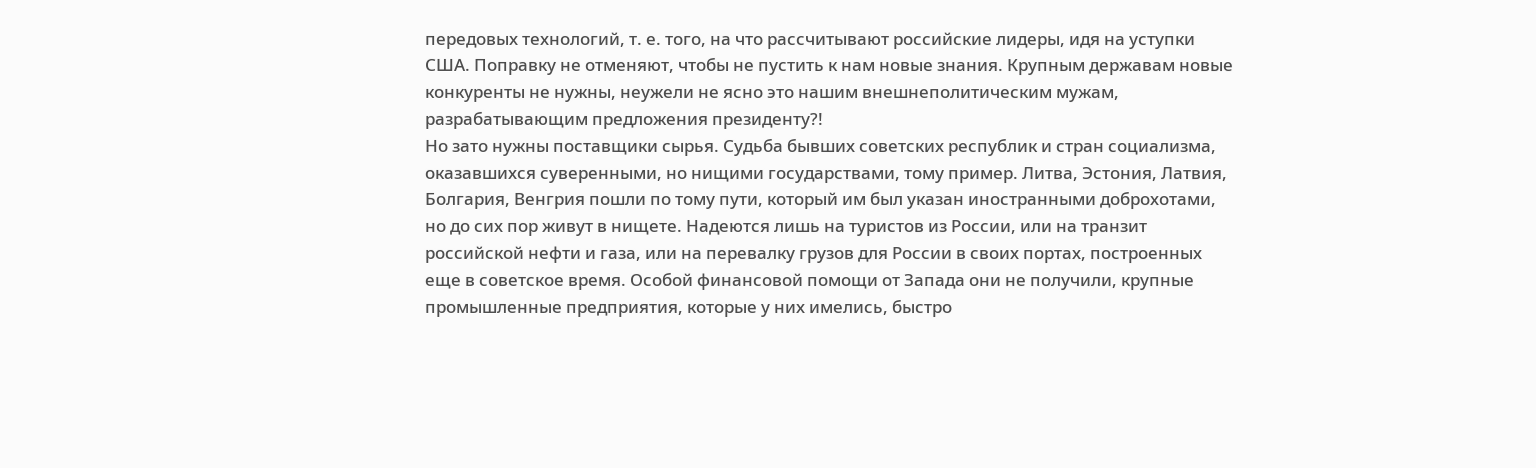передовых технологий, т. е. того, на что рассчитывают российские лидеры, идя на уступки США. Поправку не отменяют, чтобы не пустить к нам новые знания. Крупным державам новые конкуренты не нужны, неужели не ясно это нашим внешнеполитическим мужам, разрабатывающим предложения президенту?!
Но зато нужны поставщики сырья. Судьба бывших советских республик и стран социализма, оказавшихся суверенными, но нищими государствами, тому пример. Литва, Эстония, Латвия, Болгария, Венгрия пошли по тому пути, который им был указан иностранными доброхотами, но до сих пор живут в нищете. Надеются лишь на туристов из России, или на транзит российской нефти и газа, или на перевалку грузов для России в своих портах, построенных еще в советское время. Особой финансовой помощи от Запада они не получили, крупные промышленные предприятия, которые у них имелись, быстро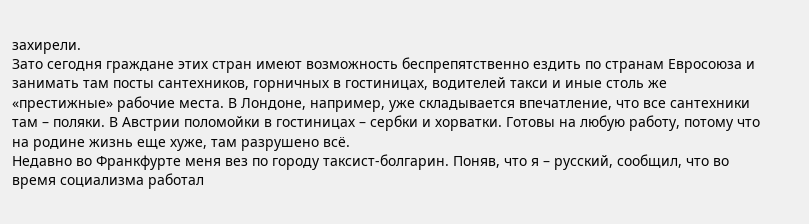захирели.
Зато сегодня граждане этих стран имеют возможность беспрепятственно ездить по странам Евросоюза и занимать там посты сантехников, горничных в гостиницах, водителей такси и иные столь же «престижные» рабочие места. В Лондоне, например, уже складывается впечатление, что все сантехники там – поляки. В Австрии поломойки в гостиницах – сербки и хорватки. Готовы на любую работу, потому что на родине жизнь еще хуже, там разрушено всё.
Недавно во Франкфурте меня вез по городу таксист-болгарин. Поняв, что я – русский, сообщил, что во время социализма работал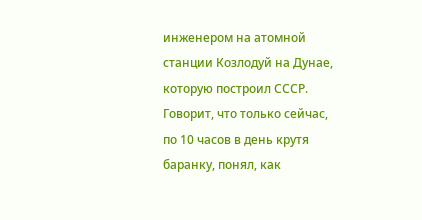инженером на атомной станции Козлодуй на Дунае, которую построил СССР. Говорит, что только сейчас, по 10 часов в день крутя баранку, понял, как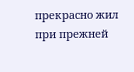прекрасно жил при прежней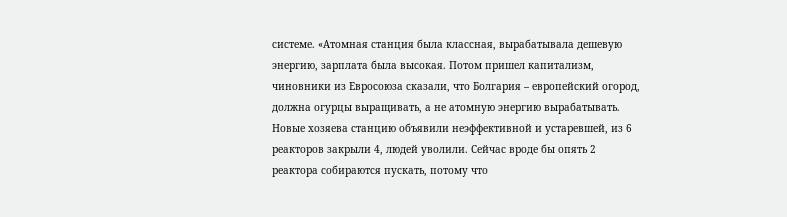системе. «Атомная станция была классная, вырабатывала дешевую энергию, зарплата была высокая. Потом пришел капитализм, чиновники из Евросоюза сказали, что Болгария – европейский огород, должна огурцы выращивать, а не атомную энергию вырабатывать. Новые хозяева станцию объявили неэффективной и устаревшей, из 6 реакторов закрыли 4, людей уволили. Сейчас вроде бы опять 2 реактора собираются пускать, потому что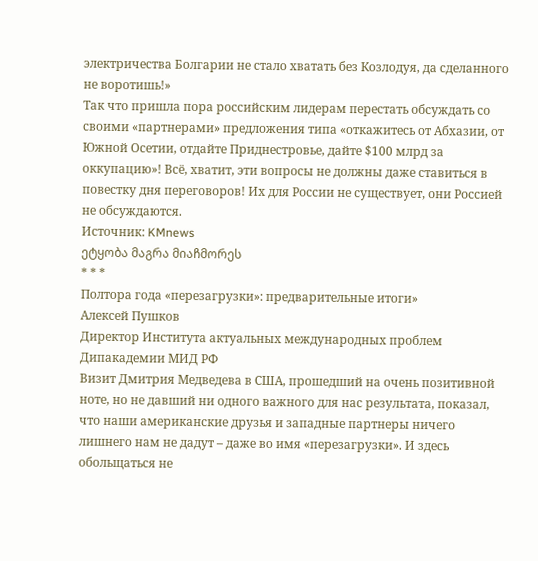электричества Болгарии не стало хватать без Козлодуя, да сделанного не воротишь!»
Так что пришла пора российским лидерам перестать обсуждать со своими «партнерами» предложения типа «откажитесь от Абхазии, от Южной Осетии, отдайте Приднестровье, дайте $100 млрд за оккупацию»! Всё, хватит, эти вопросы не должны даже ставиться в повестку дня переговоров! Их для России не существует, они Россией не обсуждаются.
Источник: KMnews
ეტყობა მაგრა მიაჩმორეს
* * *
Полтора года «перезагрузки»: предварительные итоги»
Алексей Пушков
Директор Института актуальных международных проблем Дипакадемии МИД РФ
Визит Дмитрия Медведева в США, прошедший на очень позитивной ноте, но не давший ни одного важного для нас результата, показал, что наши американские друзья и западные партнеры ничего лишнего нам не дадут – даже во имя «перезагрузки». И здесь обольщаться не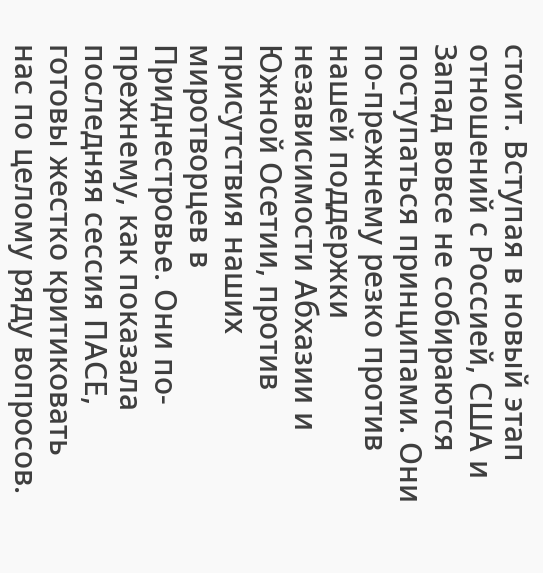стоит. Вступая в новый этап отношений с Россией, США и Запад вовсе не собираются поступаться принципами. Они по-прежнему резко против нашей поддержки независимости Абхазии и Южной Осетии, против присутствия наших миротворцев в Приднестровье. Они по-прежнему, как показала последняя сессия ПАСЕ, готовы жестко критиковать нас по целому ряду вопросов.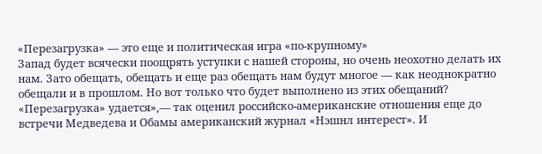«Перезагрузка» — это еще и политическая игра «по-крупному»
Запад будет всячески поощрять уступки с нашей стороны, но очень неохотно делать их нам. Зато обещать, обещать и еще раз обещать нам будут многое — как неоднократно обещали и в прошлом. Но вот только что будет выполнено из этих обещаний? «Перезагрузка» удается»,— так оценил российско-американские отношения еще до встречи Медведева и Обамы американский журнал «Нэшнл интерест». И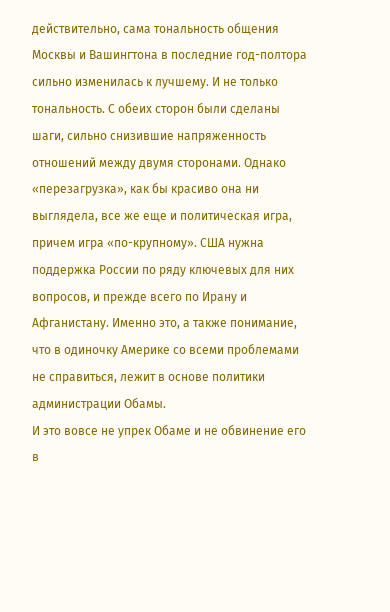действительно, сама тональность общения Москвы и Вашингтона в последние год-полтора сильно изменилась к лучшему. И не только тональность. С обеих сторон были сделаны шаги, сильно снизившие напряженность отношений между двумя сторонами. Однако «перезагрузка», как бы красиво она ни выглядела, все же еще и политическая игра, причем игра «по-крупному». США нужна поддержка России по ряду ключевых для них вопросов, и прежде всего по Ирану и Афганистану. Именно это, а также понимание, что в одиночку Америке со всеми проблемами не справиться, лежит в основе политики администрации Обамы.
И это вовсе не упрек Обаме и не обвинение его в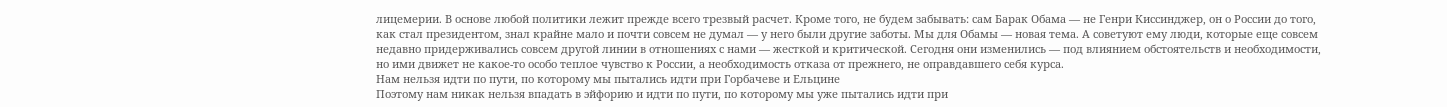лицемерии. В основе любой политики лежит прежде всего трезвый расчет. Кроме того, не будем забывать: сам Барак Обама — не Генри Киссинджер, он о России до того, как стал президентом, знал крайне мало и почти совсем не думал — у него были другие заботы. Мы для Обамы — новая тема. А советуют ему люди, которые еще совсем недавно придерживались совсем другой линии в отношениях с нами — жесткой и критической. Сегодня они изменились — под влиянием обстоятельств и необходимости, но ими движет не какое-то особо теплое чувство к России, а необходимость отказа от прежнего, не оправдавшего себя курса.
Нам нельзя идти по пути, по которому мы пытались идти при Горбачеве и Ельцине
Поэтому нам никак нельзя впадать в эйфорию и идти по пути, по которому мы уже пытались идти при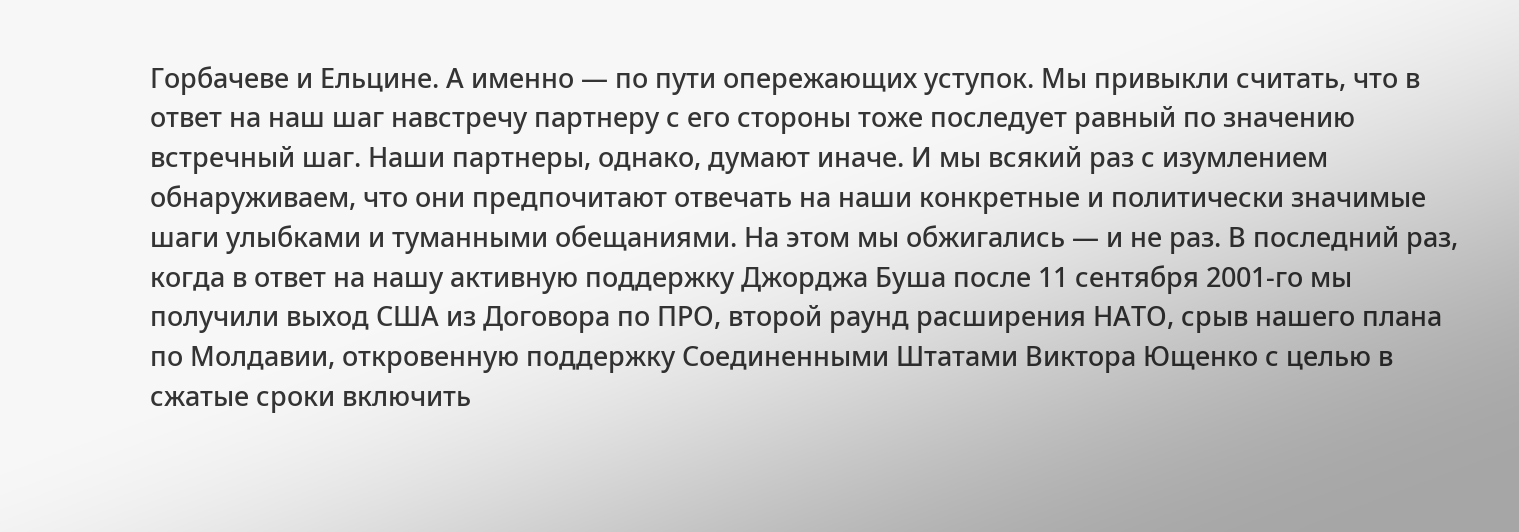Горбачеве и Ельцине. А именно — по пути опережающих уступок. Мы привыкли считать, что в ответ на наш шаг навстречу партнеру с его стороны тоже последует равный по значению встречный шаг. Наши партнеры, однако, думают иначе. И мы всякий раз с изумлением обнаруживаем, что они предпочитают отвечать на наши конкретные и политически значимые шаги улыбками и туманными обещаниями. На этом мы обжигались — и не раз. В последний раз, когда в ответ на нашу активную поддержку Джорджа Буша после 11 сентября 2001-го мы получили выход США из Договора по ПРО, второй раунд расширения НАТО, срыв нашего плана по Молдавии, откровенную поддержку Соединенными Штатами Виктора Ющенко с целью в сжатые сроки включить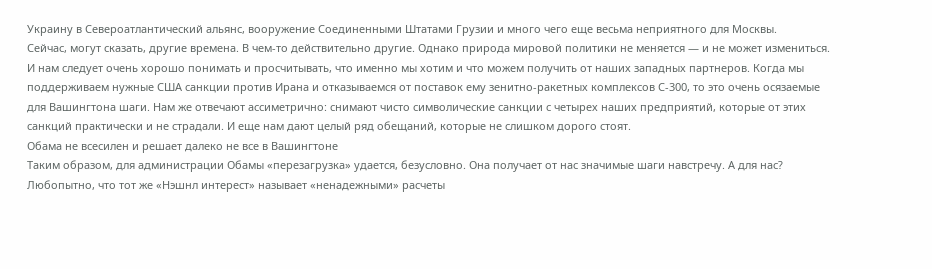Украину в Североатлантический альянс, вооружение Соединенными Штатами Грузии и много чего еще весьма неприятного для Москвы.
Сейчас, могут сказать, другие времена. В чем-то действительно другие. Однако природа мировой политики не меняется — и не может измениться. И нам следует очень хорошо понимать и просчитывать, что именно мы хотим и что можем получить от наших западных партнеров. Когда мы поддерживаем нужные США санкции против Ирана и отказываемся от поставок ему зенитно-ракетных комплексов С-300, то это очень осязаемые для Вашингтона шаги. Нам же отвечают ассиметрично: снимают чисто символические санкции с четырех наших предприятий, которые от этих санкций практически и не страдали. И еще нам дают целый ряд обещаний, которые не слишком дорого стоят.
Обама не всесилен и решает далеко не все в Вашингтоне
Таким образом, для администрации Обамы «перезагрузка» удается, безусловно. Она получает от нас значимые шаги навстречу. А для нас? Любопытно, что тот же «Нэшнл интерест» называет «ненадежными» расчеты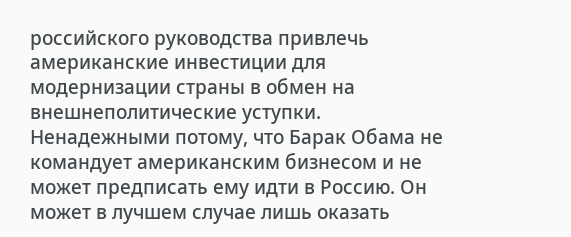российского руководства привлечь американские инвестиции для модернизации страны в обмен на внешнеполитические уступки. Ненадежными потому, что Барак Обама не командует американским бизнесом и не может предписать ему идти в Россию. Он может в лучшем случае лишь оказать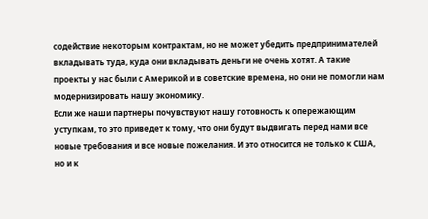содействие некоторым контрактам, но не может убедить предпринимателей вкладывать туда, куда они вкладывать деньги не очень хотят. А такие проекты у нас были с Америкой и в советские времена, но они не помогли нам модернизировать нашу экономику.
Если же наши партнеры почувствуют нашу готовность к опережающим уступкам, то это приведет к тому, что они будут выдвигать перед нами все новые требования и все новые пожелания. И это относится не только к США, но и к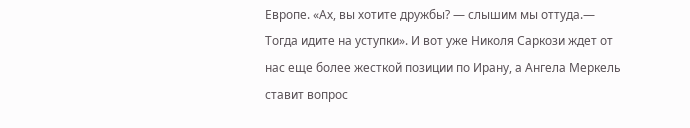Европе. «Ах, вы хотите дружбы? — слышим мы оттуда.— Тогда идите на уступки». И вот уже Николя Саркози ждет от нас еще более жесткой позиции по Ирану, а Ангела Меркель ставит вопрос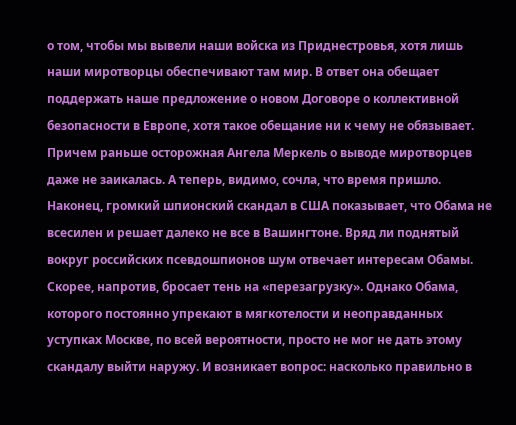о том, чтобы мы вывели наши войска из Приднестровья, хотя лишь наши миротворцы обеспечивают там мир. В ответ она обещает поддержать наше предложение о новом Договоре о коллективной безопасности в Европе, хотя такое обещание ни к чему не обязывает. Причем раньше осторожная Ангела Меркель о выводе миротворцев даже не заикалась. А теперь, видимо, сочла, что время пришло.
Наконец, громкий шпионский скандал в США показывает, что Обама не всесилен и решает далеко не все в Вашингтоне. Вряд ли поднятый вокруг российских псевдошпионов шум отвечает интересам Обамы. Скорее, напротив, бросает тень на «перезагрузку». Однако Обама, которого постоянно упрекают в мягкотелости и неоправданных уступках Москве, по всей вероятности, просто не мог не дать этому скандалу выйти наружу. И возникает вопрос: насколько правильно в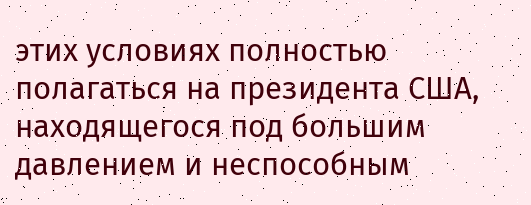этих условиях полностью полагаться на президента США, находящегося под большим давлением и неспособным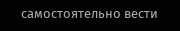самостоятельно вести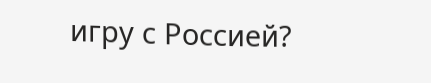игру с Россией?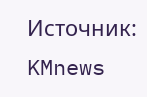Источник: KMnews